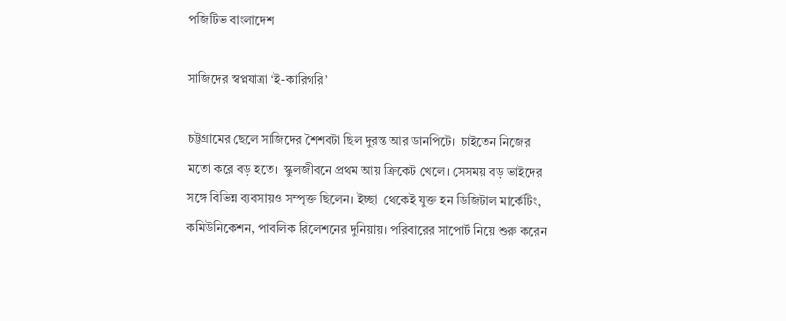পজিটিভ বাংলাদেশ

সাজিদের স্বপ্নযাত্রা ‘ই-কারিগরি’

চট্টগ্রামের ছেলে সাজিদের শৈশবটা ছিল দুরন্ত আর ডানপিটে।  চাইতেন নিজের মতো করে বড় হতে।  স্কুলজীবনে প্রথম আয় ক্রিকেট খেলে। সেসময় বড় ভাইদের সঙ্গে বিভিন্ন ব্যবসায়ও সম্পৃক্ত ছিলেন। ইচ্ছা  থেকেই যুক্ত হন ডিজিটাল মার্কেটিং, কমিউনিকেশন, পাবলিক রিলেশনের দুনিয়ায়। পরিবারের সাপোর্ট নিয়ে শুরু করেন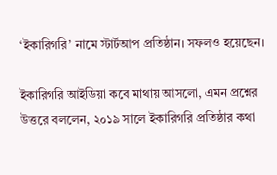‘ইকারিগরি’ নামে স্টার্টআপ প্রতিষ্ঠান। সফলও হয়েছেন।

ইকারিগরি আইডিয়া কবে মাথায় আসলো, এমন প্রশ্নের উত্তরে বললেন, ২০১৯ সালে ইকারিগরি প্রতিষ্ঠার কথা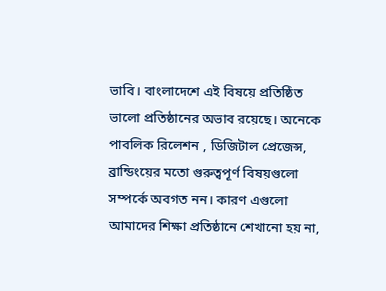ভাবি। বাংলাদেশে এই বিষয়ে প্রতিষ্ঠিত ভালো প্রতিষ্ঠানের অভাব রয়েছে। অনেকে পাবলিক রিলেশন , ডিজিটাল প্রেজেন্স, ব্রান্ডিংয়ের মতো গুরুত্বপূর্ণ বিষয়গুলো সম্পর্কে অবগত নন। কারণ এগুলো আমাদের শিক্ষা প্রতিষ্ঠানে শেখানো হয় না,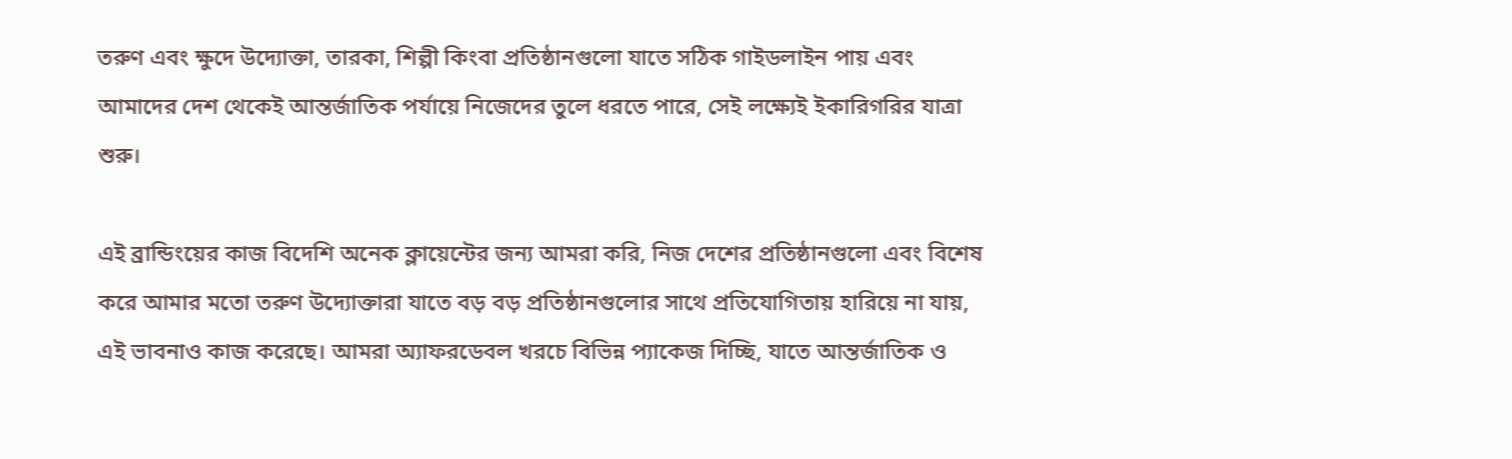তরুণ এবং ক্ষুদে উদ্যোক্তা, তারকা, শিল্পী কিংবা প্রতিষ্ঠানগুলো যাতে সঠিক গাইডলাইন পায় এবং আমাদের দেশ থেকেই আন্তর্জাতিক পর্যায়ে নিজেদের তুলে ধরতে পারে, সেই লক্ষ্যেই ইকারিগরির যাত্রা শুরু।

এই ব্রান্ডিংয়ের কাজ বিদেশি অনেক ক্লায়েন্টের জন্য আমরা করি, নিজ দেশের প্রতিষ্ঠানগুলো এবং বিশেষ করে আমার মতো তরুণ উদ্যোক্তারা যাতে বড় বড় প্রতিষ্ঠানগুলোর সাথে প্রতিযোগিতায় হারিয়ে না যায়, এই ভাবনাও কাজ করেছে। আমরা অ্যাফরডেবল খরচে বিভিন্ন প্যাকেজ দিচ্ছি, যাতে আন্তর্জাতিক ও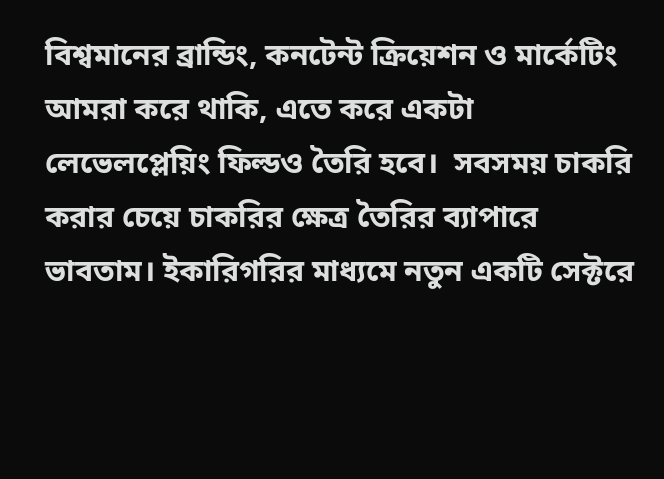বিশ্বমানের ব্রান্ডিং, কনটেন্ট ক্রিয়েশন ও মার্কেটিং আমরা করে থাকি, এতে করে একটা লেভেলপ্লেয়িং ফিল্ডও তৈরি হবে।  সবসময় চাকরি করার চেয়ে চাকরির ক্ষেত্র তৈরির ব্যাপারে ভাবতাম। ইকারিগরির মাধ্যমে নতুন একটি সেক্টরে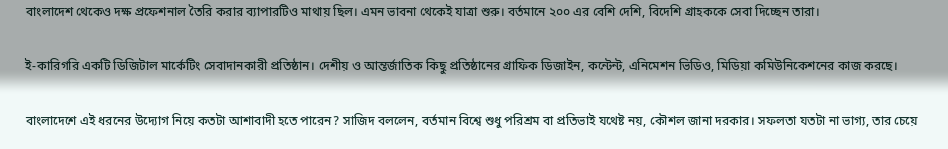বাংলাদেশ থেকেও দক্ষ প্রফেশনাল তৈরি করার ব্যাপারটিও মাথায় ছিল। এমন ভাবনা থেকেই যাত্রা শুরু। বর্তমানে ২০০ এর বেশি দেশি, বিদেশি গ্রাহককে সেবা দিচ্ছেন তারা।

ই-কারিগরি একটি ডিজিটাল মার্কেটিং সেবাদানকারী প্রতিষ্ঠান। দেশীয় ও আন্তর্জাতিক কিছু প্রতিষ্ঠানের গ্রাফিক ডিজাইন, কন্টেন্ট, এনিমেশন ভিডিও, মিডিয়া কমিউনিকেশনের কাজ করছে।

বাংলাদেশে এই ধরনের উদ্যোগ নিয়ে কতটা আশাবাদী হতে পারেন? সাজিদ বললেন, বর্তমান বিশ্বে শুধু পরিশ্রম বা প্রতিভাই যথেষ্ট নয়, কৌশল জানা দরকার। সফলতা যতটা না ভাগ্য, তার চেয়ে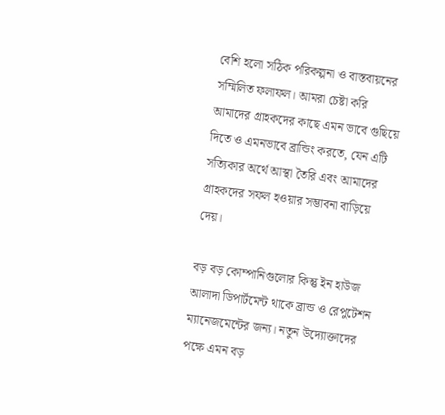বেশি হলো সঠিক পরিকল্পনা ও বাস্তবায়নের সম্মিলিত ফলাফল। আমরা চেষ্টা করি আমাদের গ্রাহকদের কাছে এমন ভাবে গুছিয়ে দিতে ও এমনভাবে ব্রান্ডিং করতে, যেন এটি সত্যিকার অর্থে আস্থা তৈরি এবং আমাদের গ্রাহকদের সফল হওয়ার সম্ভাবনা বাড়িয়ে দেয়।

বড় বড় কোম্পানিগুলোর কিন্তু ইন হাউজ আলাদা ডিপার্টমেন্ট থাকে ব্রান্ড ও রেপুটেশন ম্যানেজমেন্টের জন্য। নতুন উদ্যোক্তাদের পক্ষে এমন বড়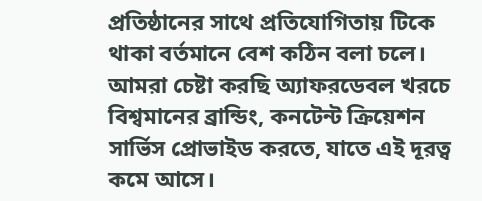প্রতিষ্ঠানের সাথে প্রতিযোগিতায় টিকে থাকা বর্তমানে বেশ কঠিন বলা চলে। আমরা চেষ্টা করছি অ্যাফরডেবল খরচে বিশ্বমানের ব্রান্ডিং, কনটেন্ট ক্রিয়েশন সার্ভিস প্রোভাইড করতে, যাতে এই দূরত্ব কমে আসে।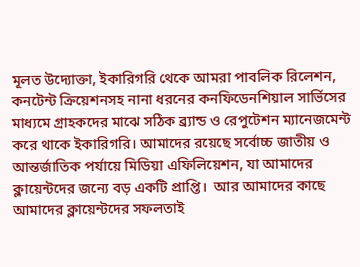মূলত উদ্যোক্তা, ইকারিগরি থেকে আমরা পাবলিক রিলেশন, কনটেন্ট ক্রিয়েশনসহ নানা ধরনের কনফিডেনশিয়াল সার্ভিসের মাধ্যমে গ্রাহকদের মাঝে সঠিক ব্র্যান্ড ও রেপুটেশন ম্যানেজমেন্ট করে থাকে ইকারিগরি। আমাদের রয়েছে সর্বোচ্চ জাতীয় ও আন্তর্জাতিক পর্যায়ে মিডিয়া এফিলিয়েশন, যা আমাদের ক্লায়েন্টদের জন্যে বড় একটি প্রাপ্তি।  আর আমাদের কাছে আমাদের ক্লায়েন্টদের সফলতাই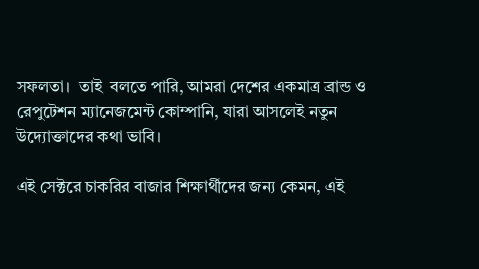সফলতা।  তাই  বলতে পারি, আমরা দেশের একমাত্র ব্রান্ড ও রেপুটেশন ম্যানেজমেন্ট কোম্পানি, যারা আসলেই নতুন উদ্যোক্তাদের কথা ভাবি।

এই সেক্টরে চাকরির বাজার শিক্ষার্থীদের জন্য কেমন, এই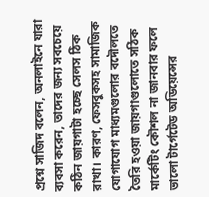প্রশ্নে সাজিদ বলেন, অনলাইনে যারা ব্যবসা করেন, তাদের জন্য সবচেয়ে কঠিন জায়গাটা হচ্ছে সেলস ঠিক রাখা। কারণ, ফেসবুকসহ সামাজিক যোগাযোগ মাধ্যমগুলোর বদৌলতে তৈরি হওয়া জায়গাগুলোতে সঠিক মার্কেটিং কৌশল না জানবার ফলে ভালো টার্গেটেড অডিয়েন্সের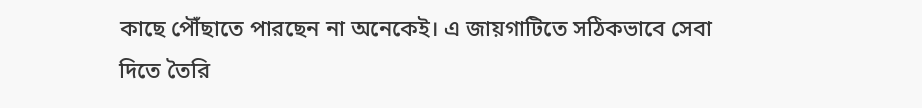কাছে পৌঁছাতে পারছেন না অনেকেই। এ জায়গাটিতে সঠিকভাবে সেবা দিতে তৈরি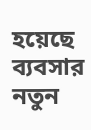হয়েছে ব্যবসার নতুন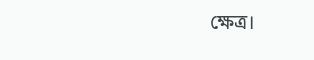ক্ষেত্র।